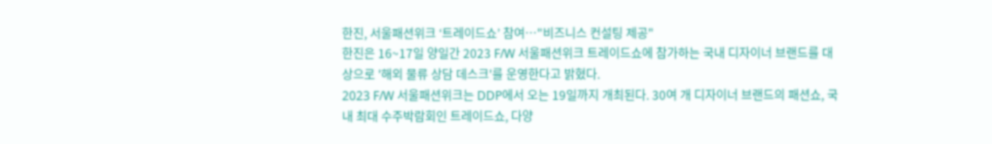한진, 서울패션위크 ‘트레이드쇼’ 참여…"비즈니스 컨설팅 제공"
한진은 16~17일 양일간 2023 F/W 서울패션위크 트레이드쇼에 참가하는 국내 디자이너 브랜드를 대상으로 '해외 물류 상담 데스크'를 운영한다고 밝혔다.
2023 F/W 서울패션위크는 DDP에서 오는 19일까지 개최된다. 30여 개 디자이너 브랜드의 패션쇼, 국내 최대 수주박람회인 트레이드쇼, 다양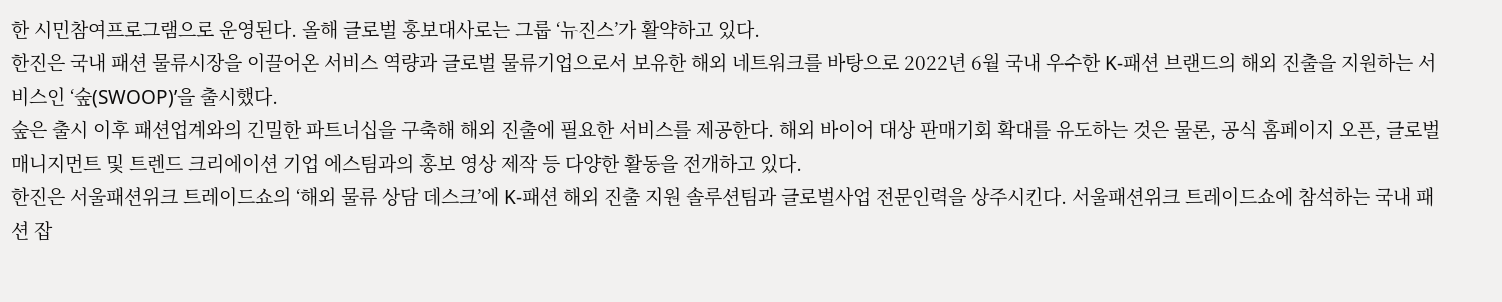한 시민참여프로그램으로 운영된다. 올해 글로벌 홍보대사로는 그룹 ‘뉴진스’가 활약하고 있다.
한진은 국내 패션 물류시장을 이끌어온 서비스 역량과 글로벌 물류기업으로서 보유한 해외 네트워크를 바탕으로 2022년 6월 국내 우수한 K-패션 브랜드의 해외 진출을 지원하는 서비스인 ‘숲(SWOOP)’을 출시했다.
숲은 출시 이후 패션업계와의 긴밀한 파트너십을 구축해 해외 진출에 필요한 서비스를 제공한다. 해외 바이어 대상 판매기회 확대를 유도하는 것은 물론, 공식 홈페이지 오픈, 글로벌 매니지먼트 및 트렌드 크리에이션 기업 에스팀과의 홍보 영상 제작 등 다양한 활동을 전개하고 있다.
한진은 서울패션위크 트레이드쇼의 ‘해외 물류 상담 데스크’에 K-패션 해외 진출 지원 솔루션팀과 글로벌사업 전문인력을 상주시킨다. 서울패션위크 트레이드쇼에 참석하는 국내 패션 잡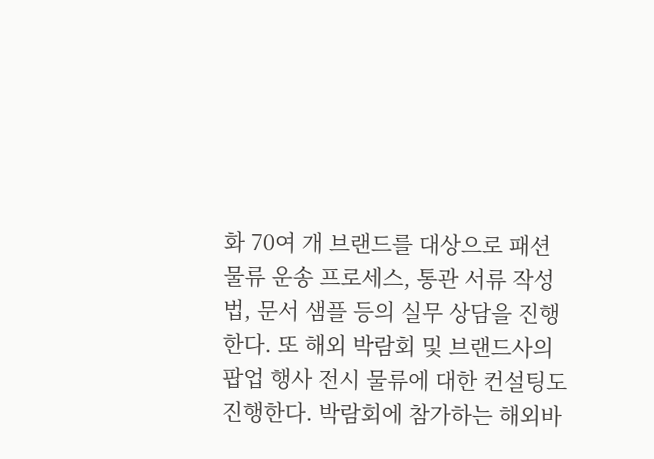화 70여 개 브랜드를 대상으로 패션 물류 운송 프로세스, 통관 서류 작성법, 문서 샘플 등의 실무 상담을 진행한다. 또 해외 박람회 및 브랜드사의 팝업 행사 전시 물류에 대한 컨설팅도 진행한다. 박람회에 참가하는 해외바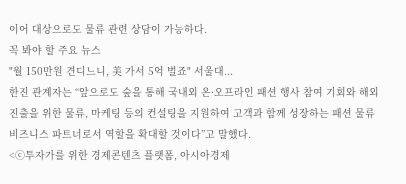이어 대상으로도 물류 관련 상담이 가능하다.
꼭 봐야 할 주요 뉴스
"월 150만원 견디느니, 美 가서 5억 벌죠" 서울대...
한진 관계자는 “앞으로도 숲을 통해 국내외 온·오프라인 패션 행사 참여 기회와 해외 진출을 위한 물류, 마케팅 등의 컨설팅을 지원하여 고객과 함께 성장하는 패션 물류 비즈니스 파트너로서 역할을 확대할 것이다”고 말했다.
<ⓒ투자가를 위한 경제콘텐츠 플랫폼, 아시아경제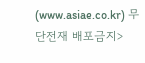(www.asiae.co.kr) 무단전재 배포금지>